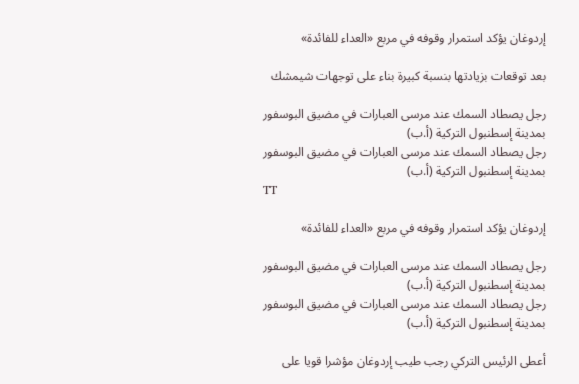إردوغان يؤكد استمرار وقوفه في مربع «العداء للفائدة»

بعد توقعات بزيادتها بنسبة كبيرة بناء على توجهات شيمشك

رجل يصطاد السمك عند مرسى العبارات في مضيق البوسفور بمدينة إسطنبول التركية (أ.ب)
رجل يصطاد السمك عند مرسى العبارات في مضيق البوسفور بمدينة إسطنبول التركية (أ.ب)
TT

إردوغان يؤكد استمرار وقوفه في مربع «العداء للفائدة»

رجل يصطاد السمك عند مرسى العبارات في مضيق البوسفور بمدينة إسطنبول التركية (أ.ب)
رجل يصطاد السمك عند مرسى العبارات في مضيق البوسفور بمدينة إسطنبول التركية (أ.ب)

أعطى الرئيس التركي رجب طيب إردوغان مؤشرا قويا على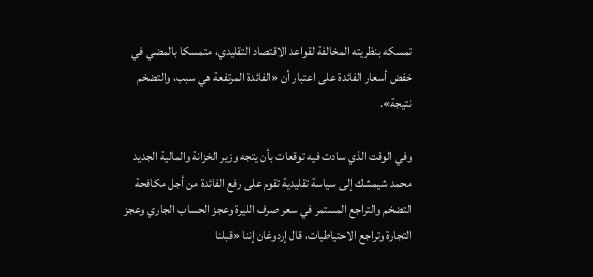تمسكه بنظريته المخالفة لقواعد الاقتصاد التقليدي، متمسكا بالمضي في خفض أسعار الفائدة على اعتبار أن «الفائدة المرتفعة هي سبب، والتضخم نتيجة».

وفي الوقت الذي سادت فيه توقعات بأن يتجه وزير الخزانة والمالية الجديد محمد شيمشك إلى سياسة تقليدية تقوم على رفع الفائدة من أجل مكافحة التضخم والتراجع المستمر في سعر صرف الليرة وعجز الحساب الجاري وعجز التجارة وتراجع الاحتياطيات، قال إردوغان إننا «قبلنا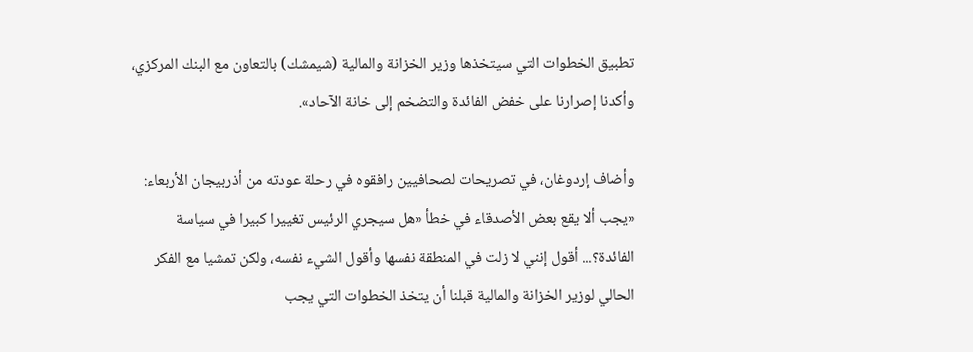تطبيق الخطوات التي سيتخذها وزير الخزانة والمالية (شيمشك) بالتعاون مع البنك المركزي، وأكدنا إصرارنا على خفض الفائدة والتضخم إلى خانة الآحاد».

وأضاف إردوغان، في تصريحات لصحافيين رافقوه في رحلة عودته من أذربيجان الأربعاء: «يجب ألا يقع بعض الأصدقاء في خطأ «هل سيجري الرئيس تغييرا كبيرا في سياسة الفائدة؟... أقول إنني لا زلت في المنطقة نفسها وأقول الشيء نفسه، ولكن تمشيا مع الفكر الحالي لوزير الخزانة والمالية قبلنا أن يتخذ الخطوات التي يجب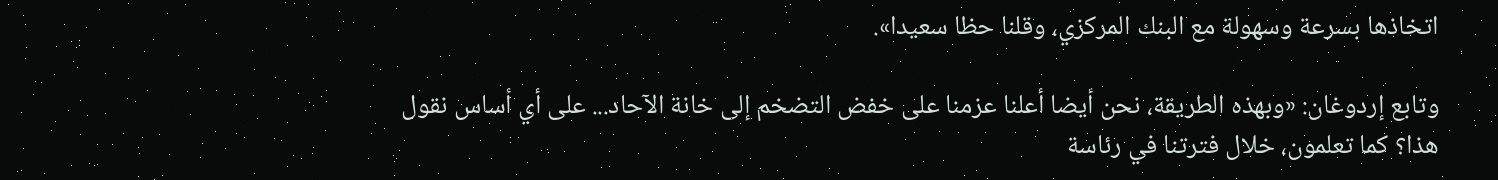اتخاذها بسرعة وسهولة مع البنك المركزي، وقلنا حظا سعيدا».

وتابع إردوغان: «وبهذه الطريقة، نحن أيضا أعلنا عزمنا على خفض التضخم إلى خانة الآحاد... على أي أساس نقول هذا؟ كما تعلمون، خلال فترتنا في رئاسة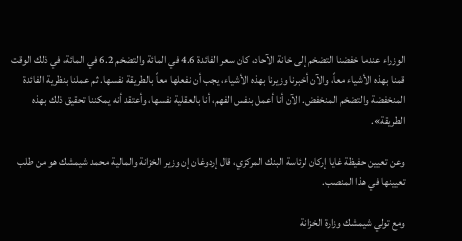الوزراء عندما خفضنا التضخم إلى خانة الآحاد، كان سعر الفائدة 4.6 في المائة والتضخم 6.2 في المائة، في ذلك الوقت قمنا بهذه الأشياء معاً، والآن أخبرنا وزيرنا بهذه الأشياء، يجب أن نفعلها معاً بالطريقة نفسها. ثم عملنا بنظرية الفائدة المنخفضة والتضخم المنخفض. الآن أنا أعمل بنفس الفهم، أنا بالعقلية نفسها، وأعتقد أنه يمكننا تحقيق ذلك بهذه الطريقة».

وعن تعيين حفيظة غايا إركان لرئاسة البنك المركزي، قال إردوغان إن وزير الخزانة والمالية محمد شيمشك هو من طلب تعيينها في هذا المنصب.

ومع تولي شيمشك وزارة الخزانة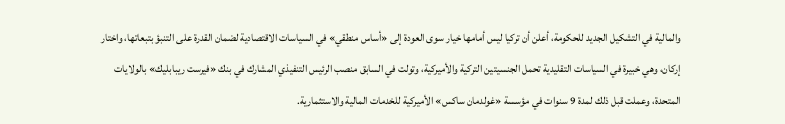والمالية في التشكيل الجديد للحكومة، أعلن أن تركيا ليس أمامها خيار سوى العودة إلى «أساس منطقي» في السياسات الاقتصادية لضمان القدرة على التنبؤ بتبعاتها، واختار إركان، وهي خبيرة في السياسات التقليدية تحمل الجنسيتين التركية والأميركية، وتولت في السابق منصب الرئيس التنفيذي المشارك في بنك «فيرست ريبابليك» بالولايات المتحدة، وعملت قبل ذلك لمدة 9 سنوات في مؤسسة «غولدمان ساكس» الأميركية للخدمات المالية والاستثمارية.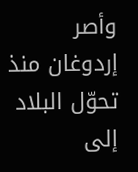وأصر إردوغان منذ تحوّل البلاد إلى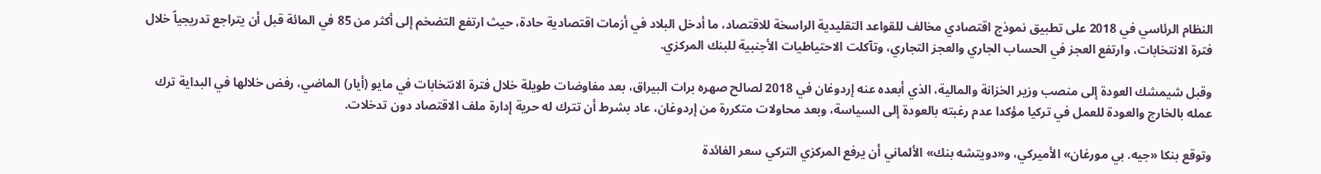النظام الرئاسي في 2018 على تطبيق نموذج اقتصادي مخالف للقواعد التقليدية الراسخة للاقتصاد، ما أدخل البلاد في أزمات اقتصادية حادة، حيث ارتفع التضخم إلى أكثر من 85 في المائة قبل أن يتراجع تدريجياً خلال فترة الانتخابات، وارتفع العجز في الحساب الجاري والعجز التجاري، وتآكلت الاحتياطيات الأجنبية للبنك المركزي.

وقبل شيمشك العودة إلى منصب وزير الخزانة والمالية، الذي أبعده عنه إردوغان في 2018 لصالح صهره برات البيراق، بعد مفاوضات طويلة خلال فترة الانتخابات في مايو (أيار) الماضي، رفض خلالها في البداية ترك عمله بالخارج والعودة للعمل في تركيا مؤكدا عدم رغبته بالعودة إلى السياسة، وبعد محاولات متكررة من إردوغان، عاد بشرط أن تترك له حرية إدارة ملف الاقتصاد دون تدخلات.

وتوقع بنكا «جيه. بي مورغان» الأميركي، و«دويتشه بنك» الألماني أن يرفع المركزي التركي سعر الفائدة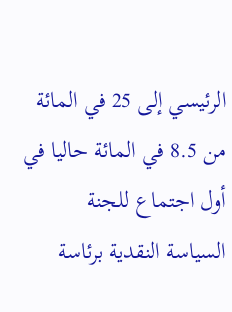الرئيسي إلى 25 في المائة من 8.5 في المائة حاليا في أول اجتماع للجنة السياسة النقدية برئاسة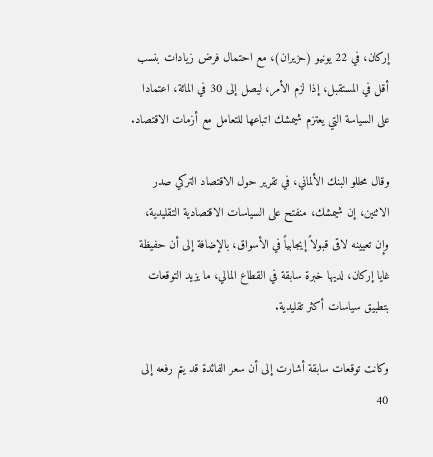إركان، في 22 يونيو (حزيران)، مع احتمال فرض زيادات بنسب أقل في المستقبل، إذا لزم الأمر، ليصل إلى 30 في المائة، اعتمادا على السياسة التي يعتزم شيمشك اتباعها للتعامل مع أزمات الاقتصاد.

وقال محللو البنك الألماني، في تقرير حول الاقتصاد التركي صدر الاثنين، إن شيمشك، منفتح على السياسات الاقتصادية التقليدية، وإن تعيينه لاقى قبولاً إيجابياً في الأسواق، بالإضافة إلى أن حفيظة غايا إركان، لديها خبرة سابقة في القطاع المالي، ما يزيد التوقعات بتطبيق سياسات أكثر تقليدية.

وكانت توقعات سابقة أشارت إلى أن سعر الفائدة قد يتم رفعه إلى 40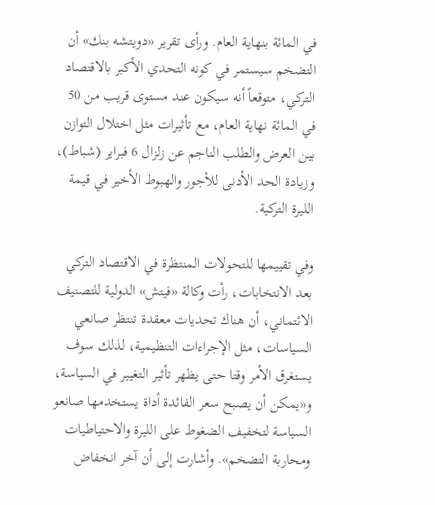في المائة بنهاية العام. ورأى تقرير «دويتشه بنك» أن التضخم سيستمر في كونه التحدي الأكبر بالاقتصاد التركي، متوقعاً أنه سيكون عند مستوى قريب من 50 في المائة نهاية العام، مع تأثيرات مثل اختلال التوازن بين العرض والطلب الناجم عن زلزال 6 فبراير (شباط)، وزيادة الحد الأدنى للأجور والهبوط الأخير في قيمة الليرة التركية.

وفي تقييمها للتحولات المنتظرة في الاقتصاد التركي بعد الانتخابات، رأت وكالة «فيتش» الدولية للتصنيف الائتماني، أن هناك تحديات معقدة تنتظر صانعي السياسات، مثل الإجراءات التنظيمية، لذلك سوف يستغرق الأمر وقتا حتى يظهر تأثير التغيير في السياسة، و«يمكن أن يصبح سعر الفائدة أداة يستخدمها صانعو السياسة لتخفيف الضغوط على الليرة والاحتياطيات ومحاربة التضخم». وأشارت إلى أن آخر انخفاض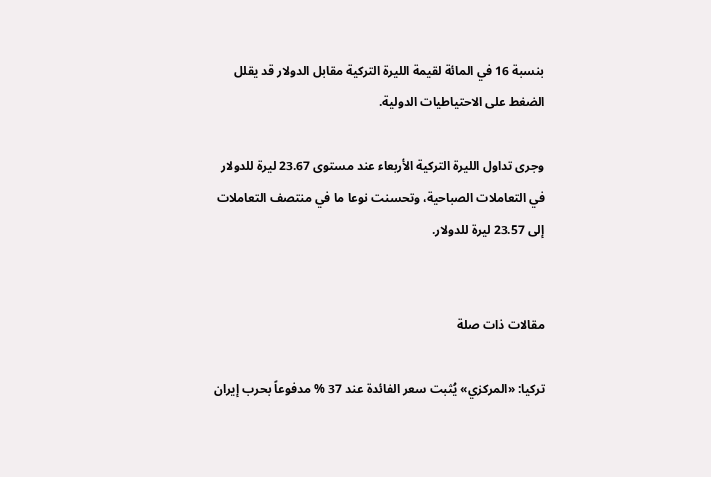بنسبة 16 في المائة لقيمة الليرة التركية مقابل الدولار قد يقلل الضغط على الاحتياطيات الدولية.

وجرى تداول الليرة التركية الأربعاء عند مستوى 23.67 ليرة للدولار في التعاملات الصباحية، وتحسنت نوعا ما في منتصف التعاملات إلى 23.57 ليرة للدولار.


مقالات ذات صلة

تركيا: «المركزي» يُثبت سعر الفائدة عند 37 % مدفوعاً بحرب إيران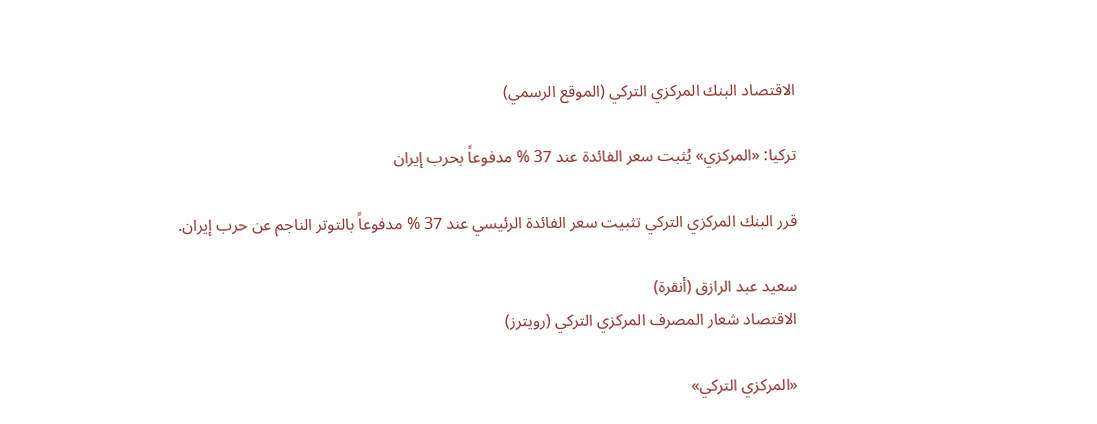الاقتصاد البنك المركزي التركي (الموقع الرسمي)

تركيا: «المركزي» يُثبت سعر الفائدة عند 37 % مدفوعاً بحرب إيران

قرر البنك المركزي التركي تثبيت سعر الفائدة الرئيسي عند 37 % مدفوعاً بالتوتر الناجم عن حرب إيران.

سعيد عبد الرازق (أنقرة)
الاقتصاد شعار المصرف المركزي التركي (رويترز)

«المركزي التركي»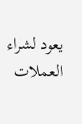يعود لشراء العملات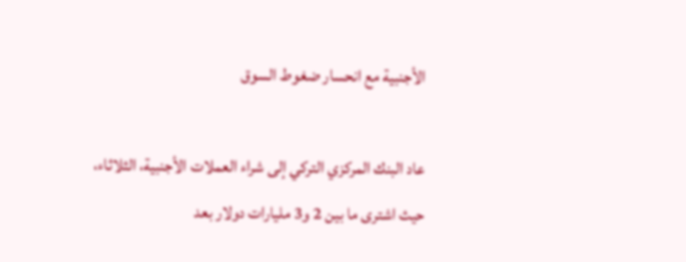الأجنبية مع انحسار ضغوط السوق

عاد البنك المركزي التركي إلى شراء العملات الأجنبية، الثلاثاء، حيث اشترى ما بين 2 و3 مليارات دولار بعد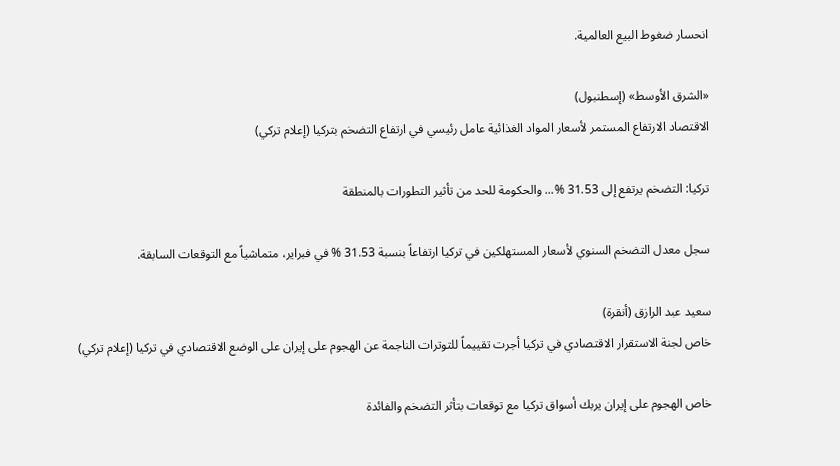انحسار ضغوط البيع العالمية.

«الشرق الأوسط» (إسطنبول)
الاقتصاد الارتفاع المستمر لأسعار المواد الغذائية عامل رئيسي في ارتفاع التضخم بتركيا (إعلام تركي)

تركيا: التضخم يرتفع إلى 31.53 %... والحكومة للحد من تأثير التطورات بالمنطقة

سجل معدل التضخم السنوي لأسعار المستهلكين في تركيا ارتفاعاً بنسبة 31.53 % في فبراير، متماشياً مع التوقعات السابقة.

سعيد عبد الرازق (أنقرة)
خاص لجنة الاستقرار الاقتصادي في تركيا أجرت تقييماً للتوترات الناجمة عن الهجوم على إيران على الوضع الاقتصادي في تركيا (إعلام تركي)

خاص الهجوم على إيران يربك أسواق تركيا مع توقعات بتأثر التضخم والفائدة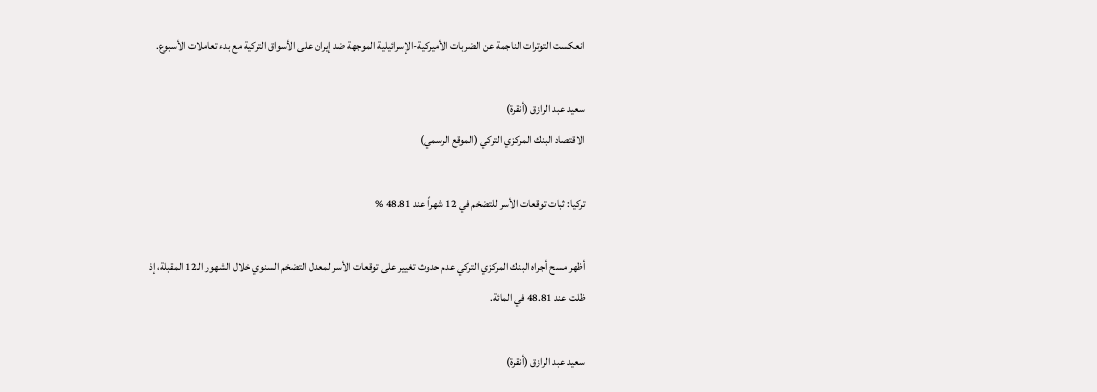انعكست التوترات الناجمة عن الضربات الأميركية-الإسرائيلية الموجهة ضد إيران على الأسواق التركية مع بدء تعاملات الأسبوع.

سعيد عبد الرازق (أنقرة)
الاقتصاد البنك المركزي التركي (الموقع الرسمي)

تركيا: ثبات توقعات الأسر للتضخم في 12 شهراً عند 48.81 %

أظهر مسح أجراه البنك المركزي التركي عدم حدوث تغيير على توقعات الأسر لمعدل التضخم السنوي خلال الشهور الـ12 المقبلة، إذ ظلت عند 48.81 في المائة.

سعيد عبد الرازق (أنقرة)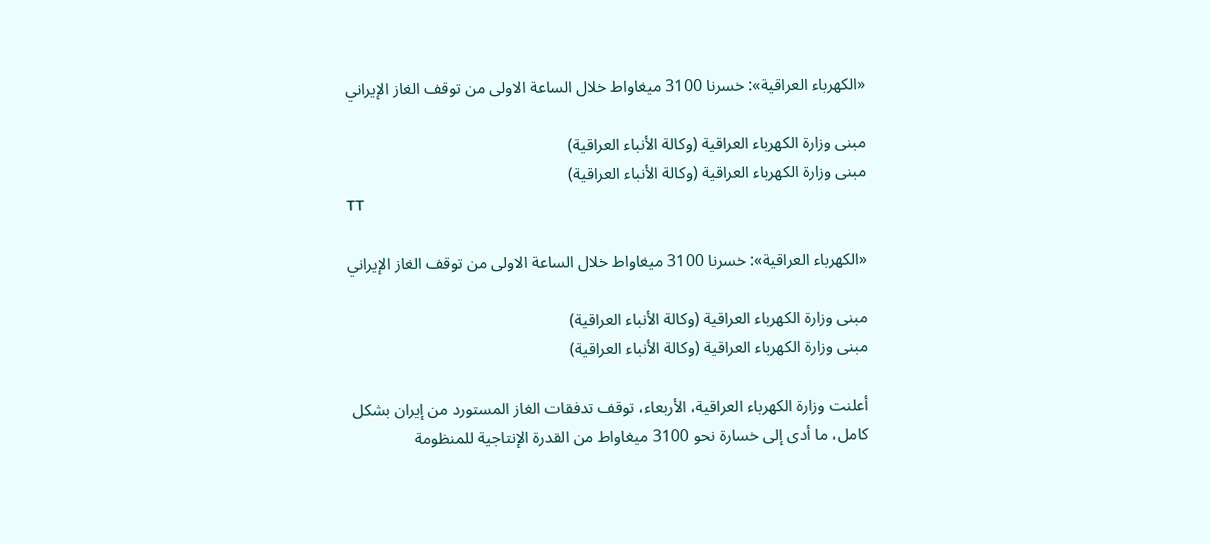«الكهرباء العراقية»: خسرنا 3100 ميغاواط خلال الساعة الاولى من توقف الغاز الإيراني

مبنى وزارة الكهرباء العراقية (وكالة الأنباء العراقية)
مبنى وزارة الكهرباء العراقية (وكالة الأنباء العراقية)
TT

«الكهرباء العراقية»: خسرنا 3100 ميغاواط خلال الساعة الاولى من توقف الغاز الإيراني

مبنى وزارة الكهرباء العراقية (وكالة الأنباء العراقية)
مبنى وزارة الكهرباء العراقية (وكالة الأنباء العراقية)

أعلنت وزارة الكهرباء العراقية، الأربعاء، توقف تدفقات الغاز المستورد من إيران بشكل كامل، ما أدى إلى خسارة نحو 3100 ميغاواط من القدرة الإنتاجية للمنظومة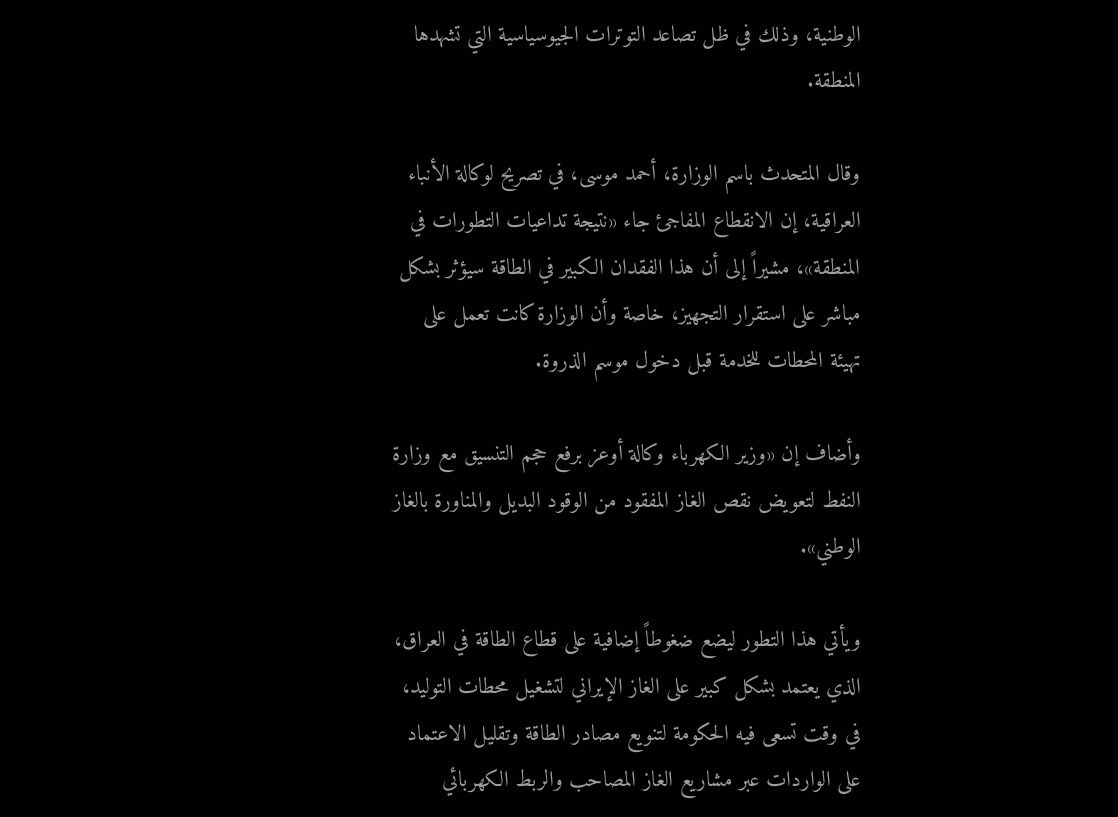الوطنية، وذلك في ظل تصاعد التوترات الجيوسياسية التي تشهدها المنطقة.

وقال المتحدث باسم الوزارة، أحمد موسى، في تصريح لوكالة الأنباء العراقية، إن الانقطاع المفاجئ جاء «نتيجة تداعيات التطورات في المنطقة»، مشيراً إلى أن هذا الفقدان الكبير في الطاقة سيؤثر بشكل مباشر على استقرار التجهيز، خاصة وأن الوزارة كانت تعمل على تهيئة المحطات للخدمة قبل دخول موسم الذروة.

وأضاف إن «وزير الكهرباء وكالة أوعز برفع حجم التنسيق مع وزارة النفط لتعويض نقص الغاز المفقود من الوقود البديل والمناورة بالغاز الوطني».

ويأتي هذا التطور ليضع ضغوطاً إضافية على قطاع الطاقة في العراق، الذي يعتمد بشكل كبير على الغاز الإيراني لتشغيل محطات التوليد، في وقت تسعى فيه الحكومة لتنويع مصادر الطاقة وتقليل الاعتماد على الواردات عبر مشاريع الغاز المصاحب والربط الكهربائي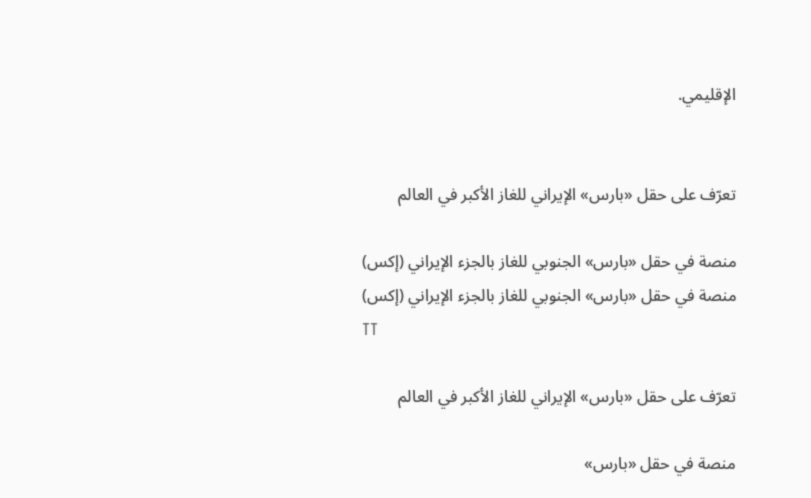الإقليمي.


تعرّف على حقل «بارس» الإيراني للغاز الأكبر في العالم

منصة في حقل «بارس» الجنوبي للغاز بالجزء الإيراني (إكس)
منصة في حقل «بارس» الجنوبي للغاز بالجزء الإيراني (إكس)
TT

تعرّف على حقل «بارس» الإيراني للغاز الأكبر في العالم

منصة في حقل «بارس»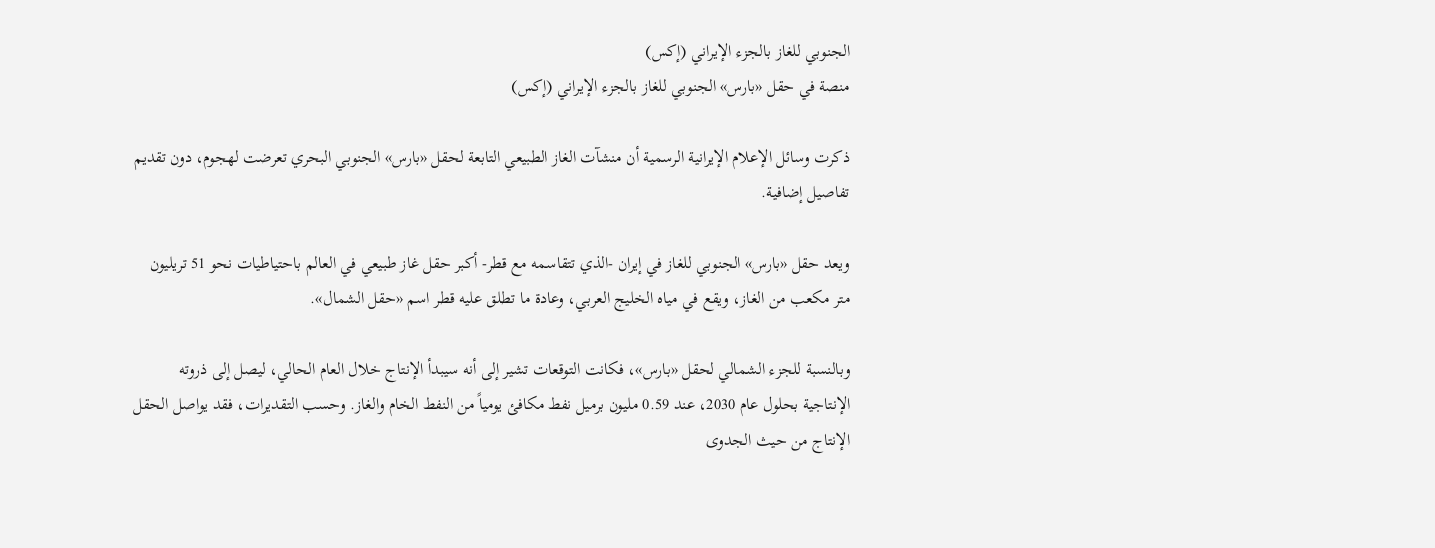الجنوبي للغاز بالجزء الإيراني (إكس)
منصة في حقل «بارس» الجنوبي للغاز بالجزء الإيراني (إكس)

ذكرت وسائل الإعلام الإيرانية الرسمية أن منشآت الغاز الطبيعي التابعة لحقل «بارس» الجنوبي البحري تعرضت لهجوم، دون تقديم تفاصيل إضافية.

ويعد حقل «بارس» الجنوبي للغاز في إيران -الذي تتقاسمه مع قطر- أكبر حقل غاز طبيعي في العالم باحتياطيات نحو 51 تريليون متر مكعب من الغاز، ويقع في مياه الخليج العربي، وعادة ما تطلق عليه قطر اسم «حقل الشمال».

وبالنسبة للجزء الشمالي لحقل «بارس»، فكانت التوقعات تشير إلى أنه سيبدأ الإنتاج خلال العام الحالي، ليصل إلى ذروته الإنتاجية بحلول عام 2030، عند 0.59 مليون برميل نفط مكافئ يومياً من النفط الخام والغاز. وحسب التقديرات، فقد يواصل الحقل الإنتاج من حيث الجدوى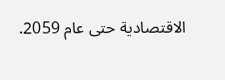الاقتصادية حتى عام 2059.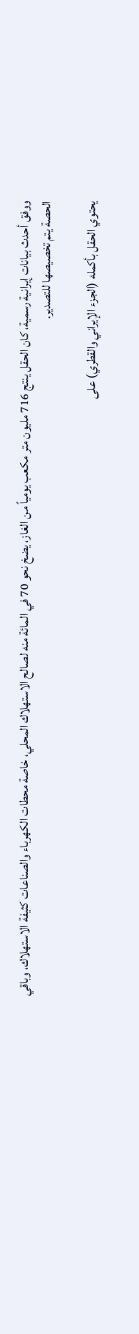ووفق أحدث بيانات إيرانية رسمية، كان الحقل ينتج 716 مليون متر مكعب يومياً من الغاز، يضخ نحو 70 في المائة منه لصالح الاستهلاك المحلي، خاصة محطات الكهرباء والصناعات كثيفة الاستهلاك، وباقي الحصة يتم تخصيصها للتصدير.

يحتوي الحقل بأكمله (الجزء الإيراني والقطري) على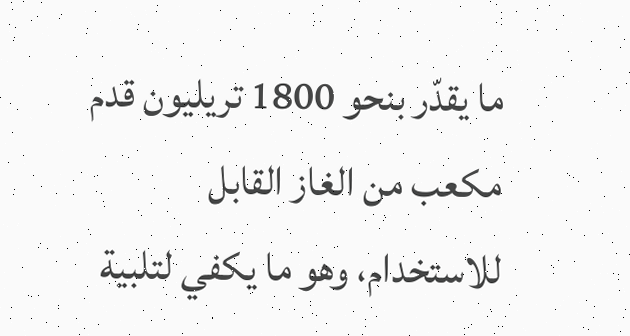ما يقدّر بنحو 1800 تريليون قدم مكعب من الغاز القابل للاستخدام، وهو ما يكفي لتلبية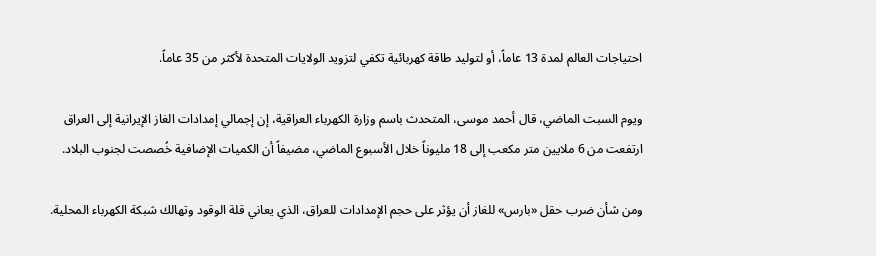احتياجات العالم لمدة 13 عاماً، أو لتوليد طاقة كهربائية تكفي لتزويد الولايات المتحدة لأكثر من 35 عاماً.

ويوم السبت الماضي، قال أحمد موسى، المتحدث ‌باسم وزارة الكهرباء العراقية، إن إجمالي إمدادات الغاز الإيرانية إلى العراق ارتفعت من 6 ملايين متر مكعب إلى ‌18 مليوناً خلال الأسبوع الماضي، مضيفاً أن الكميات الإضافية خُصصت لجنوب البلاد.

ومن شأن ضرب حقل «بارس» للغاز أن يؤثر على حجم الإمدادات للعراق، الذي يعاني قلة الوقود وتهالك شبكة الكهرباء المحلية.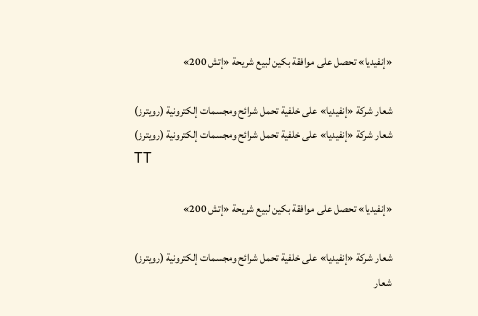«إنفيديا» تحصل على موافقة بكين لبيع شريحة «إتش 200»

شعار شركة «إنفيديا» على خلفية تحمل شرائح ومجسمات إلكترونية (رويترز)
شعار شركة «إنفيديا» على خلفية تحمل شرائح ومجسمات إلكترونية (رويترز)
TT

«إنفيديا» تحصل على موافقة بكين لبيع شريحة «إتش 200»

شعار شركة «إنفيديا» على خلفية تحمل شرائح ومجسمات إلكترونية (رويترز)
شعار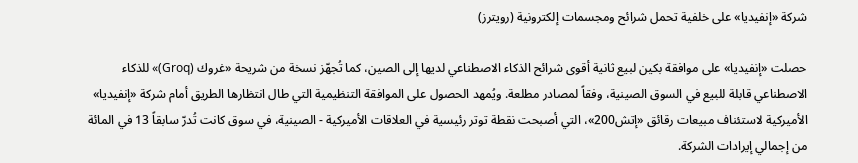شركة «إنفيديا» على خلفية تحمل شرائح ومجسمات إلكترونية (رويترز)

حصلت «إنفيديا» على موافقة بكين لبيع ثانية أقوى شرائح الذكاء الاصطناعي لديها إلى الصين، كما تُجهّز نسخة من شريحة «غروك (Groq)» للذكاء الاصطناعي قابلة للبيع في السوق الصينية، وفقاً لمصادر مطلعة. ويُمهد الحصول على الموافقة التنظيمية التي طال انتظارها الطريق أمام شركة «إنفيديا» الأميركية لاستئناف مبيعات رقائق «إتش200»، التي أصبحت نقطة توتر رئيسية في العلاقات الأميركية - الصينية، في سوق كانت تُدرّ سابقاً 13 في المائة من إجمالي إيرادات الشركة.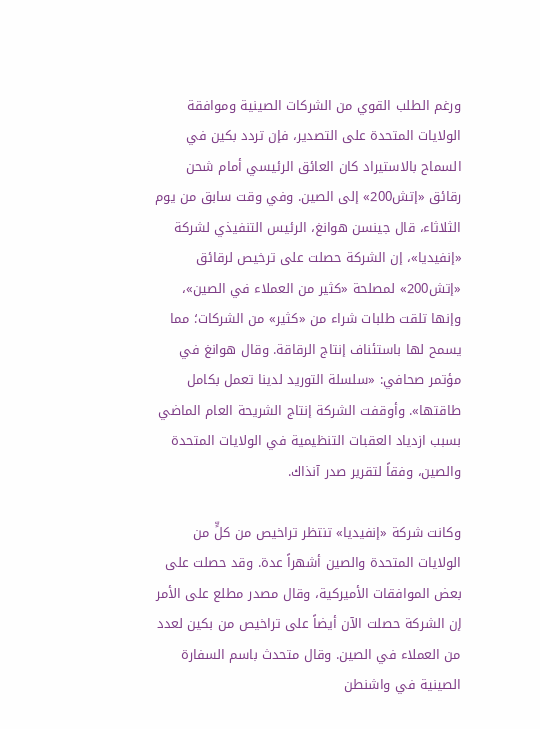ورغم الطلب القوي من الشركات الصينية وموافقة الولايات المتحدة على التصدير، فإن تردد بكين في السماح بالاستيراد كان العائق الرئيسي أمام شحن رقائق «إتش200» إلى الصين. وفي وقت سابق من يوم الثلاثاء، قال جينسن هوانغ، الرئيس التنفيذي لشركة «إنفيديا»، إن الشركة حصلت على ترخيص لرقائق «إتش200» لمصلحة «كثير من العملاء في الصين»، وإنها تلقت طلبات شراء من «كثير» من الشركات؛ مما يسمح لها باستئناف إنتاج الرقاقة. وقال هوانغ في مؤتمر صحافي: «سلسلة التوريد لدينا تعمل بكامل طاقتها». وأوقفت الشركة إنتاج الشريحة العام الماضي بسبب ازدياد العقبات التنظيمية في الولايات المتحدة والصين، وفقاً لتقرير صدر آنذاك.

وكانت شركة «إنفيديا» تنتظر تراخيص من كلٍّ من الولايات المتحدة والصين أشهراً عدة. وقد حصلت على بعض الموافقات الأميركية، وقال مصدر مطلع على الأمر إن الشركة حصلت الآن أيضاً على تراخيص من بكين لعدد من العملاء في الصين. وقال متحدث باسم السفارة الصينية في واشنطن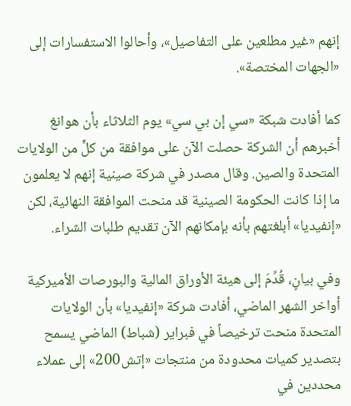إنهم «غير مطلعين على التفاصيل»، وأحالوا الاستفسارات إلى «الجهات المختصة».

كما أفادت شبكة «سي إن بي سي» يوم الثلاثاء بأن هوانغ أخبرهم أن الشركة حصلت الآن على موافقة من كلٍّ من الولايات المتحدة والصين. وقال مصدر في شركة صينية إنهم لا يعلمون ما إذا كانت الحكومة الصينية قد منحت الموافقة النهائية، لكن «إنفيديا» أبلغتهم بأنه بإمكانهم الآن تقديم طلبات الشراء.

وفي بيانٍ، قُدِّمَ إلى هيئة الأوراق المالية والبورصات الأميركية أواخر الشهر الماضي، أفادت شركة «إنفيديا» بأن الولايات المتحدة منحت ترخيصاً في فبراير (شباط) الماضي يسمح بتصدير كميات محدودة من منتجات «إتش200» إلى عملاء محددين في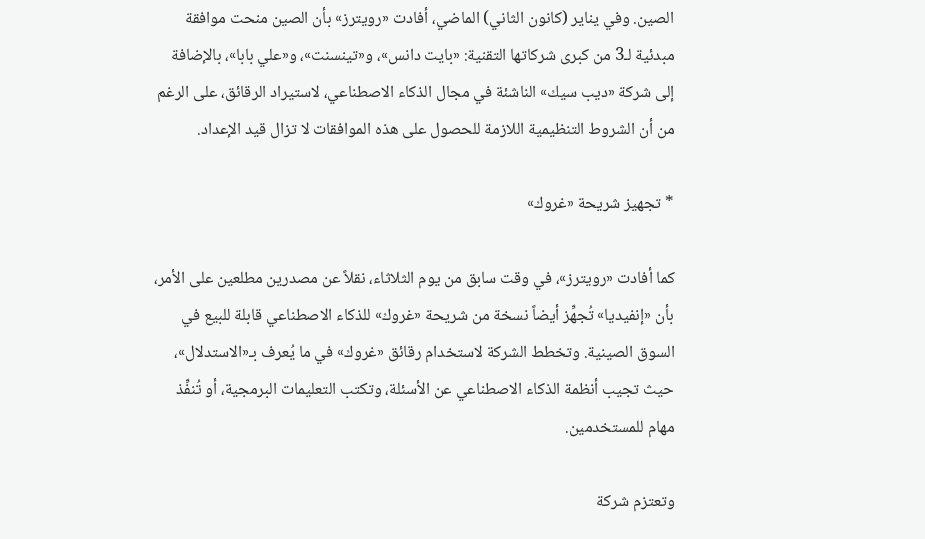الصين. وفي يناير (كانون الثاني) الماضي، أفادت «رويترز» بأن الصين منحت موافقة مبدئية لـ3 من كبرى شركاتها التقنية: «بايت دانس»، و«تينسنت»، و«علي بابا»، بالإضافة إلى شركة «ديب سيك» الناشئة في مجال الذكاء الاصطناعي، لاستيراد الرقائق، على الرغم من أن الشروط التنظيمية اللازمة للحصول على هذه الموافقات لا تزال قيد الإعداد.

* تجهيز شريحة «غروك»

كما أفادت «رويترز»، في وقت سابق من يوم الثلاثاء، نقلاً عن مصدرين مطلعين على الأمر، بأن «إنفيديا» تُجهِّز أيضاً نسخة من شريحة «غروك» للذكاء الاصطناعي قابلة للبيع في السوق الصينية. وتخطط الشركة لاستخدام رقائق «غروك» في ما يُعرف بـ«الاستدلال»، حيث تجيب أنظمة الذكاء الاصطناعي عن الأسئلة، وتكتب التعليمات البرمجية، أو تُنفِّذ مهام للمستخدمين.

وتعتزم شركة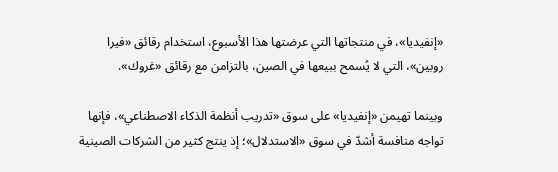«إنفيديا»، في منتجاتها التي عرضتها هذا الأسبوع، استخدام رقائق «فيرا روبين»، التي لا يُسمح ببيعها في الصين، بالتزامن مع رقائق «غروك».

وبينما تهيمن «إنفيديا» على سوق «تدريب أنظمة الذكاء الاصطناعي»، فإنها تواجه منافسة أشدّ في سوق «الاستدلال»؛ إذ ينتج كثير من الشركات الصينية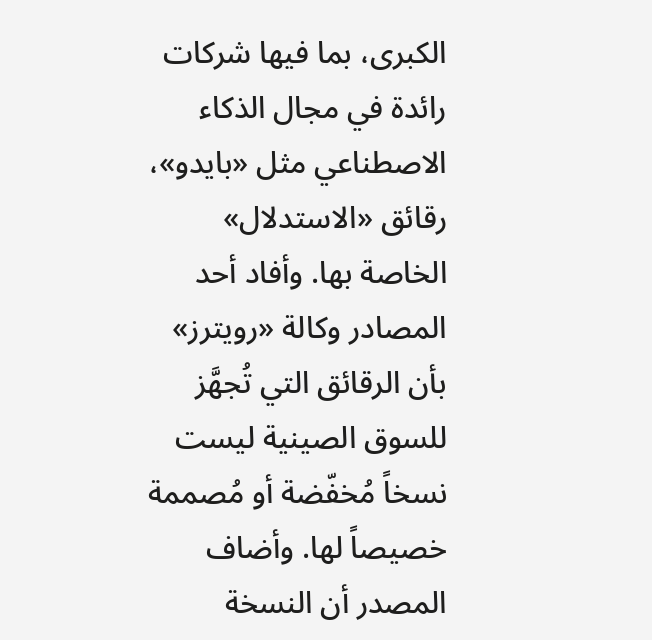الكبرى، بما فيها شركات رائدة في مجال الذكاء الاصطناعي مثل «بايدو»، رقائق «الاستدلال» الخاصة بها. وأفاد أحد المصادر وكالة «رويترز» بأن الرقائق التي تُجهَّز للسوق الصينية ليست نسخاً مُخفّضة أو مُصممة خصيصاً لها. وأضاف المصدر أن النسخة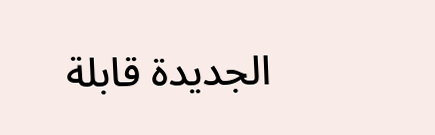الجديدة قابلة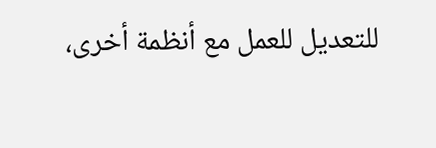للتعديل للعمل مع أنظمة أخرى،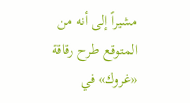مشيراً إلى أنه من المتوقع طرح رقاقة «غروك» في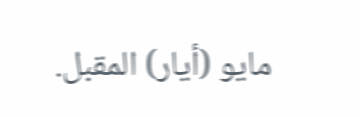مايو (أيار) المقبل.